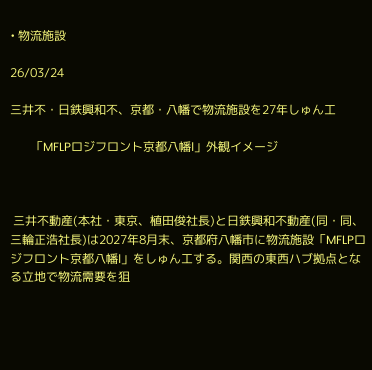• 物流施設

26/03/24

三井不・日鉄興和不、京都・八幡で物流施設を27年しゅん工

       「MFLPロジフロント京都八幡Ⅰ」外観イメージ



 三井不動産(本社・東京、植田俊社長)と日鉄興和不動産(同・同、三輪正浩社長)は2027年8月末、京都府八幡市に物流施設「MFLPロジフロント京都八幡Ⅰ」をしゅん工する。関西の東西ハブ拠点となる立地で物流需要を狙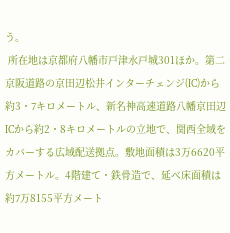う。
 所在地は京都府八幡市戸津水戸城301ほか。第二京阪道路の京田辺松井インターチェンジ(IC)から約3・7キロメートル、新名神高速道路八幡京田辺ICから約2・8キロメートルの立地で、関西全域をカバーする広域配送拠点。敷地面積は3万6620平方メートル。4階建て・鉄骨造で、延べ床面積は約7万8155平方メート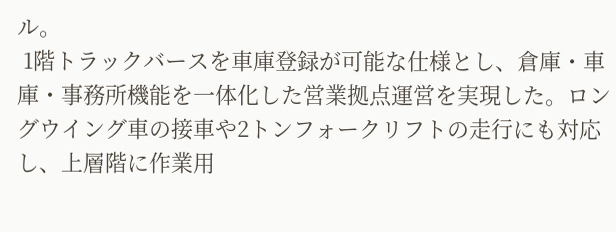ル。
 1階トラックバースを車庫登録が可能な仕様とし、倉庫・車庫・事務所機能を一体化した営業拠点運営を実現した。ロングウイング車の接車や2トンフォークリフトの走行にも対応し、上層階に作業用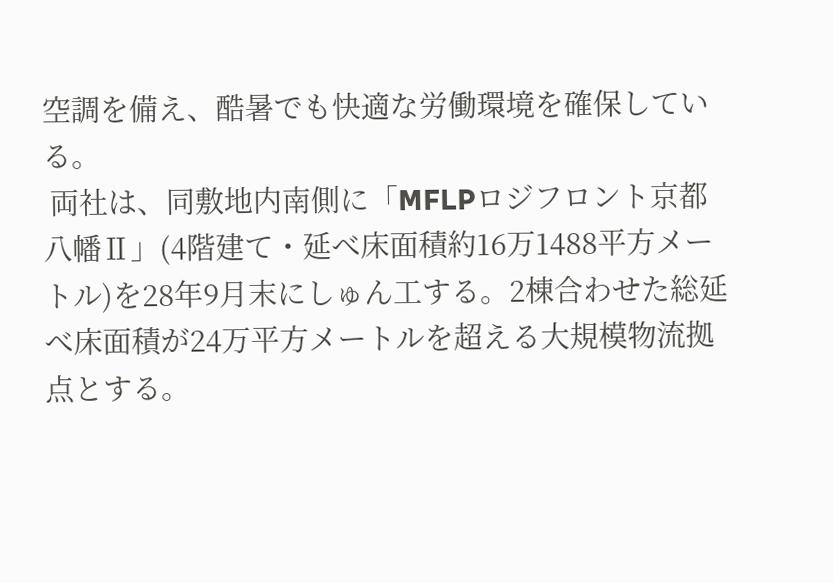空調を備え、酷暑でも快適な労働環境を確保している。
 両社は、同敷地内南側に「MFLPロジフロント京都八幡Ⅱ」(4階建て・延べ床面積約16万1488平方メートル)を28年9月末にしゅん工する。2棟合わせた総延べ床面積が24万平方メートルを超える大規模物流拠点とする。